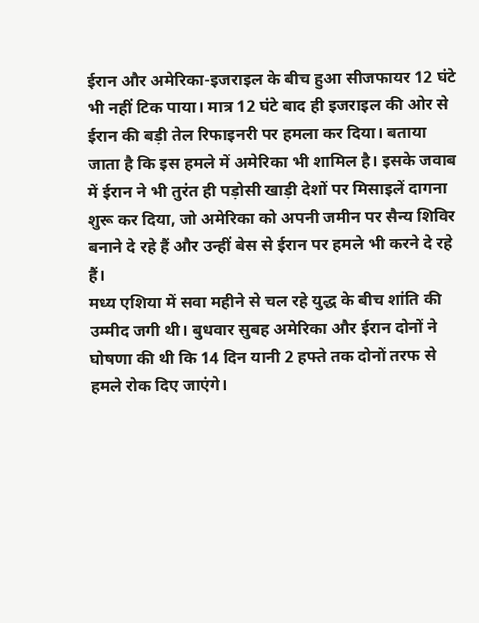ईरान और अमेरिका-इजराइल के बीच हुआ सीजफायर 12 घंटे भी नहीं टिक पाया। मात्र 12 घंटे बाद ही इजराइल की ओर से ईरान की बड़ी तेल रिफाइनरी पर हमला कर दिया। बताया जाता है कि इस हमले में अमेरिका भी शामिल है। इसके जवाब में ईरान ने भी तुरंत ही पड़ोसी खाड़ी देशों पर मिसाइलें दागना शुरू कर दिया, जो अमेरिका को अपनी जमीन पर सैन्य शिविर बनाने दे रहे हैं और उन्हीं बेस से ईरान पर हमले भी करने दे रहे हैं।
मध्य एशिया में सवा महीने से चल रहे युद्ध के बीच शांति की उम्मीद जगी थी। बुधवार सुबह अमेरिका और ईरान दोनों ने घोषणा की थी कि 14 दिन यानी 2 हफ्ते तक दोनों तरफ से हमले रोक दिए जाएंगे।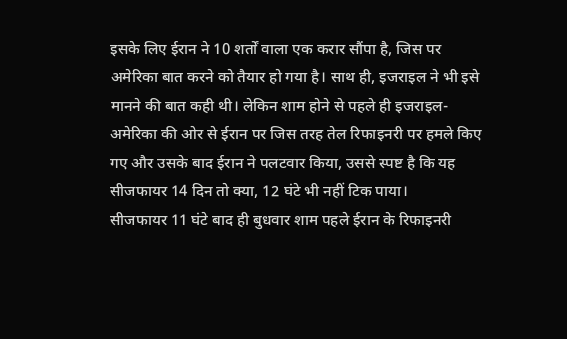इसके लिए ईरान ने 10 शर्तों वाला एक करार सौंपा है, जिस पर अमेरिका बात करने को तैयार हो गया है। साथ ही, इजराइल ने भी इसे मानने की बात कही थी। लेकिन शाम होने से पहले ही इजराइल-अमेरिका की ओर से ईरान पर जिस तरह तेल रिफाइनरी पर हमले किए गए और उसके बाद ईरान ने पलटवार किया, उससे स्पष्ट है कि यह सीजफायर 14 दिन तो क्या, 12 घंटे भी नहीं टिक पाया।
सीजफायर 11 घंटे बाद ही बुधवार शाम पहले ईरान के रिफाइनरी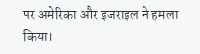पर अमेरिका और इजराइल ने हमला किया।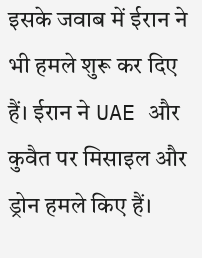इसके जवाब में ईरान ने भी हमले शुरू कर दिए हैं। ईरान ने UAE और कुवैत पर मिसाइल और ड्रोन हमले किए हैं।